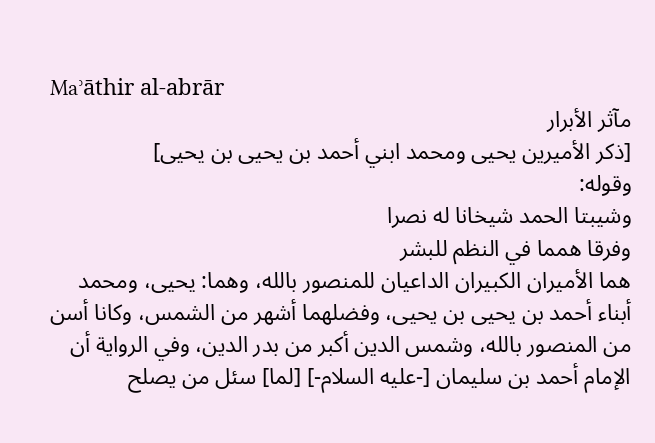Maʾāthir al-abrār
مآثر الأبرار
[ذكر الأميرين يحيى ومحمد ابني أحمد بن يحيى بن يحيى]
وقوله:
وشيبتا الحمد شيخانا له نصرا
وفرقا همما في النظم للبشر
هما الأميران الكبيران الداعيان للمنصور بالله، وهما: يحيى، ومحمد أبناء أحمد بن يحيى بن يحيى، وفضلهما أشهر من الشمس، وكانا أسن من المنصور بالله، وشمس الدين أكبر من بدر الدين، وفي الرواية أن الإمام أحمد بن سليمان [-عليه السلام-] [لما] سئل من يصلح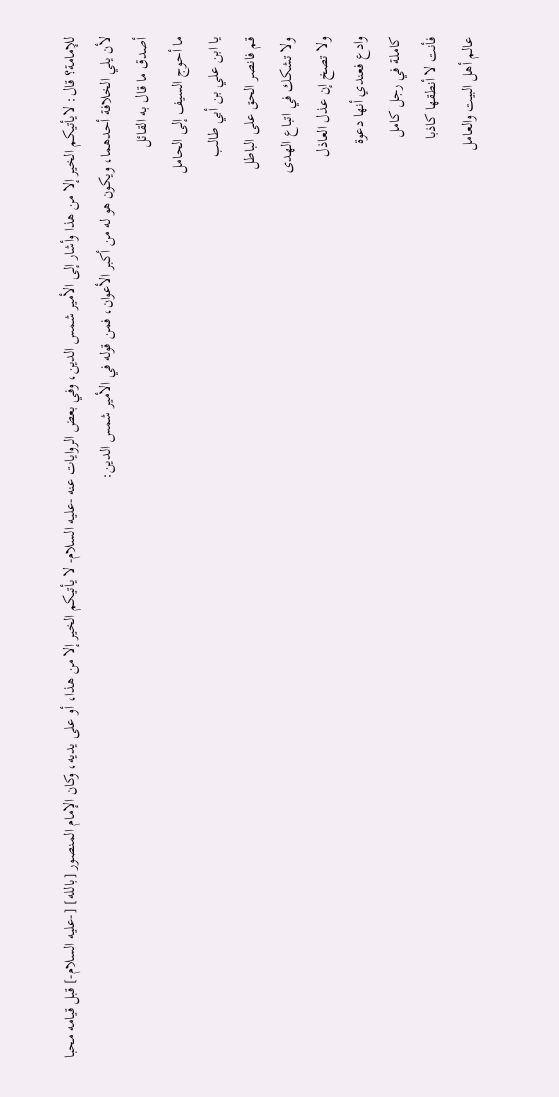للإمامة؟ قال: لايأتيكم الخير إلا من هذا وأشار إلى الأمير شمس الدين، وفي بعض الروايات عنه -عليه السلام- لا يأتيكم الخير إلا من هذا، أو على يديه، وكان الإمام المنصور [بالله] [-عليه السلام-] قبل قيامه محبا لأن يلي الخلافة أحدهما، ويكون هو له من أكبر الأعوان، فمن قوله في الأمير شمس الدين:
أصدق ما قال به القائل
ما أحوج السيف إلى الحامل
يا ابن علي بن أبي طالب
قم فانصر الحق على الباطل
ولا تشكك في اتباع الهدى
ولا تصخ إن عذل العاذل
وادع فعندي أنها دعوة
كاملة في رجل كامل
فأنت لا أنطقها كاذبا
عالم أهل البيت والعامل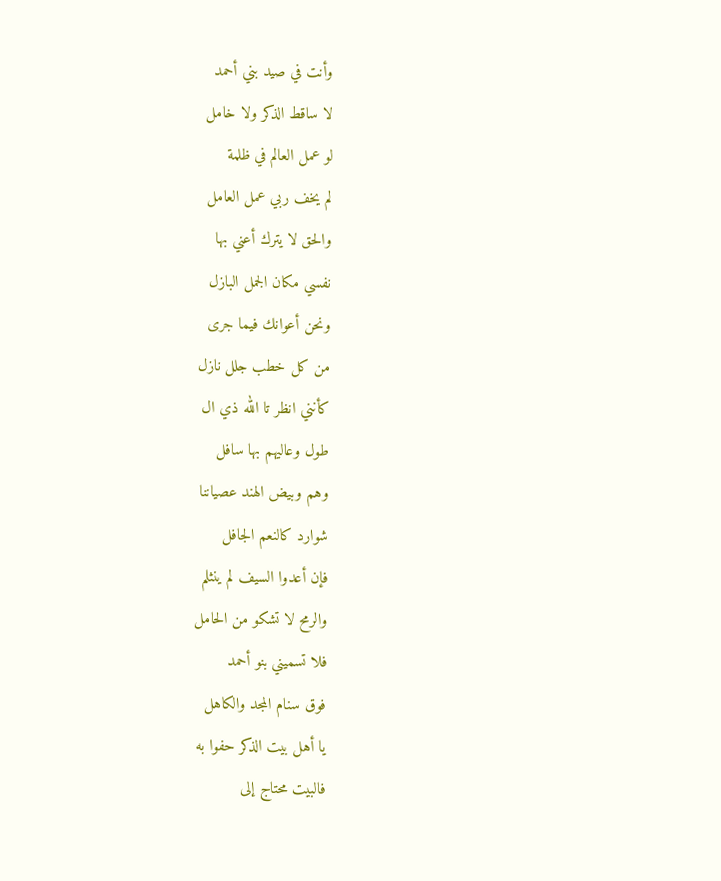وأنت في صيد بني أحمد
لا ساقط الذكر ولا خامل
لو عمل العالم في ظلمة
لم يخف ربي عمل العامل
والحق لا يترك أعني بها
نفسي مكان الجمل البازل
ونحن أعوانك فيما جرى
من كل خطب جلل نازل
كأنني انظر تا الله ذي ال
طول وعاليهم بها سافل
وهم وبيض الهند عصياننا
شوارد كالنعم الجافل
فإن أعدوا السيف لم ينثلم
والرمح لا تشكو من الحامل
فلا تسميني بنو أحمد
فوق سنام المجد والكاهل
يا أهل بيت الذكر حفوا به
فالبيت محتاج إلى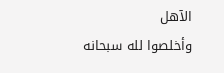الآهل
وأخلصوا لله سبحانه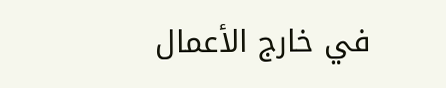في خارج الأعمال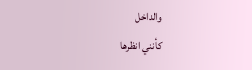والداخل
كأنني انظرها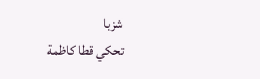شزبا
تحكي قطا كاظمة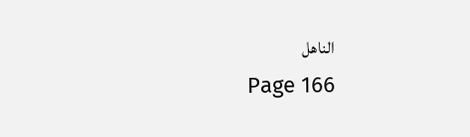الناهل
Page 166